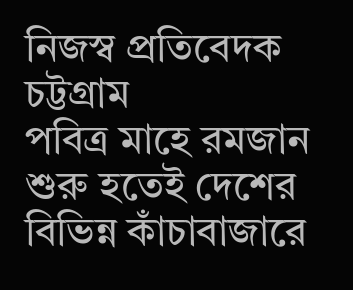নিজস্ব প্রতিবেদক
চট্টগ্রাম
পবিত্র মাহে রমজান শুরু হতেই দেশের বিভিন্ন কাঁচাবাজারে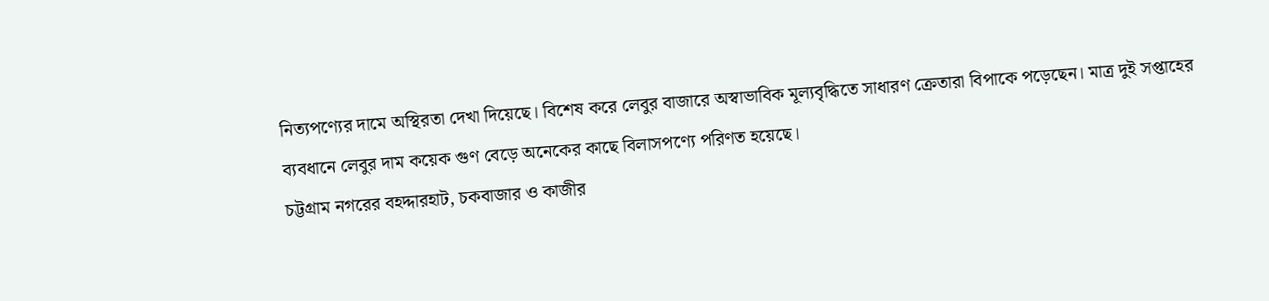নিত্যপণ্যের দামে অস্থিরতা দেখা দিয়েছে। বিশেষ করে লেবুর বাজারে অস্বাভাবিক মূল্যবৃদ্ধিতে সাধারণ ক্রেতারা বিপাকে পড়েছেন। মাত্র দুই সপ্তাহের ব্যবধানে লেবুর দাম কয়েক গুণ বেড়ে অনেকের কাছে বিলাসপণ্যে পরিণত হয়েছে।
চট্টগ্রাম নগরের বহদ্দারহাট, চকবাজার ও কাজীর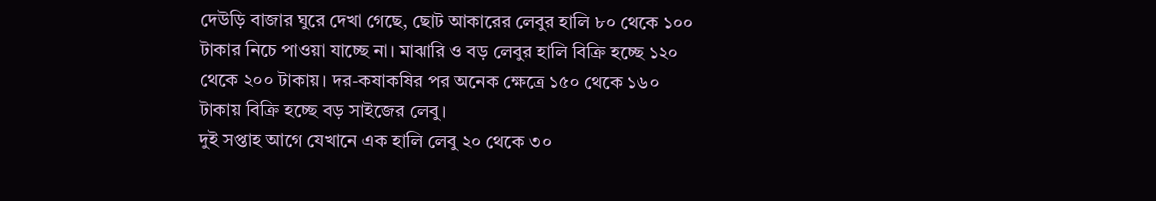দেউড়ি বাজার ঘুরে দেখা গেছে, ছোট আকারের লেবুর হালি ৮০ থেকে ১০০ টাকার নিচে পাওয়া যাচ্ছে না। মাঝারি ও বড় লেবুর হালি বিক্রি হচ্ছে ১২০ থেকে ২০০ টাকায়। দর-কষাকষির পর অনেক ক্ষেত্রে ১৫০ থেকে ১৬০ টাকায় বিক্রি হচ্ছে বড় সাইজের লেবু।
দুই সপ্তাহ আগে যেখানে এক হালি লেবু ২০ থেকে ৩০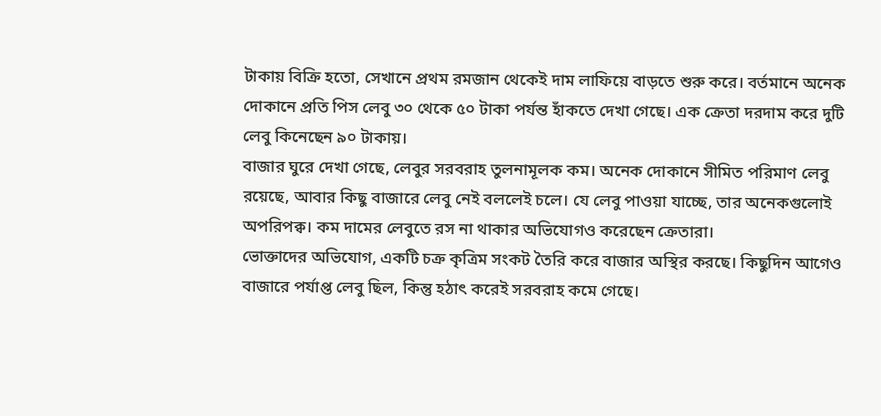টাকায় বিক্রি হতো, সেখানে প্রথম রমজান থেকেই দাম লাফিয়ে বাড়তে শুরু করে। বর্তমানে অনেক দোকানে প্রতি পিস লেবু ৩০ থেকে ৫০ টাকা পর্যন্ত হাঁকতে দেখা গেছে। এক ক্রেতা দরদাম করে দুটি লেবু কিনেছেন ৯০ টাকায়।
বাজার ঘুরে দেখা গেছে, লেবুর সরবরাহ তুলনামূলক কম। অনেক দোকানে সীমিত পরিমাণ লেবু রয়েছে, আবার কিছু বাজারে লেবু নেই বললেই চলে। যে লেবু পাওয়া যাচ্ছে, তার অনেকগুলোই অপরিপক্ব। কম দামের লেবুতে রস না থাকার অভিযোগও করেছেন ক্রেতারা।
ভোক্তাদের অভিযোগ, একটি চক্র কৃত্রিম সংকট তৈরি করে বাজার অস্থির করছে। কিছুদিন আগেও বাজারে পর্যাপ্ত লেবু ছিল, কিন্তু হঠাৎ করেই সরবরাহ কমে গেছে।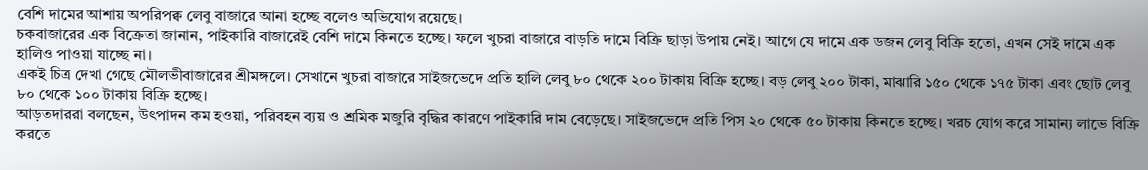বেশি দামের আশায় অপরিপক্ব লেবু বাজারে আনা হচ্ছে বলেও অভিযোগ রয়েছে।
চকবাজারের এক বিক্রেতা জানান, পাইকারি বাজারেই বেশি দামে কিনতে হচ্ছে। ফলে খুচরা বাজারে বাড়তি দামে বিক্রি ছাড়া উপায় নেই। আগে যে দামে এক ডজন লেবু বিক্রি হতো, এখন সেই দামে এক হালিও পাওয়া যাচ্ছে না।
একই চিত্র দেখা গেছে মৌলভীবাজারের শ্রীমঙ্গলে। সেখানে খুচরা বাজারে সাইজভেদে প্রতি হালি লেবু ৮০ থেকে ২০০ টাকায় বিক্রি হচ্ছে। বড় লেবু ২০০ টাকা, মাঝারি ১৫০ থেকে ১৭৫ টাকা এবং ছোট লেবু ৮০ থেকে ১০০ টাকায় বিক্রি হচ্ছে।
আড়তদাররা বলছেন, উৎপাদন কম হওয়া, পরিবহন ব্যয় ও শ্রমিক মজুরি বৃদ্ধির কারণে পাইকারি দাম বেড়েছে। সাইজভেদে প্রতি পিস ২০ থেকে ৫০ টাকায় কিনতে হচ্ছে। খরচ যোগ করে সামান্য লাভে বিক্রি করতে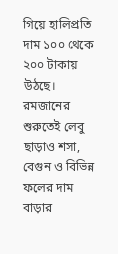গিয়ে হালিপ্রতি দাম ১০০ থেকে ২০০ টাকায় উঠছে।
রমজানের শুরুতেই লেবু ছাড়াও শসা, বেগুন ও বিভিন্ন ফলের দাম বাড়ার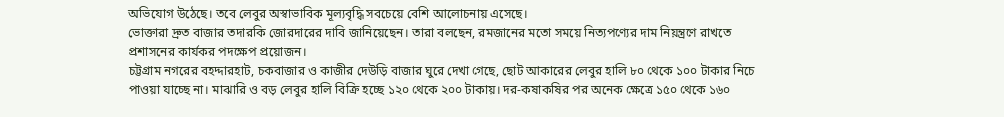অভিযোগ উঠেছে। তবে লেবুর অস্বাভাবিক মূল্যবৃদ্ধি সবচেয়ে বেশি আলোচনায় এসেছে।
ভোক্তারা দ্রুত বাজার তদারকি জোরদারের দাবি জানিয়েছেন। তারা বলছেন, রমজানের মতো সময়ে নিত্যপণ্যের দাম নিয়ন্ত্রণে রাখতে প্রশাসনের কার্যকর পদক্ষেপ প্রয়োজন।
চট্টগ্রাম নগরের বহদ্দারহাট, চকবাজার ও কাজীর দেউড়ি বাজার ঘুরে দেখা গেছে, ছোট আকারের লেবুর হালি ৮০ থেকে ১০০ টাকার নিচে পাওয়া যাচ্ছে না। মাঝারি ও বড় লেবুর হালি বিক্রি হচ্ছে ১২০ থেকে ২০০ টাকায়। দর-কষাকষির পর অনেক ক্ষেত্রে ১৫০ থেকে ১৬০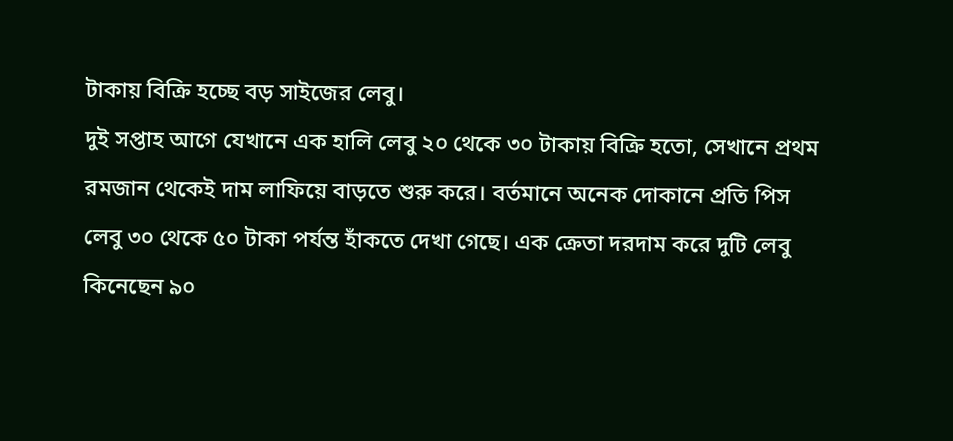টাকায় বিক্রি হচ্ছে বড় সাইজের লেবু।
দুই সপ্তাহ আগে যেখানে এক হালি লেবু ২০ থেকে ৩০ টাকায় বিক্রি হতো, সেখানে প্রথম রমজান থেকেই দাম লাফিয়ে বাড়তে শুরু করে। বর্তমানে অনেক দোকানে প্রতি পিস লেবু ৩০ থেকে ৫০ টাকা পর্যন্ত হাঁকতে দেখা গেছে। এক ক্রেতা দরদাম করে দুটি লেবু কিনেছেন ৯০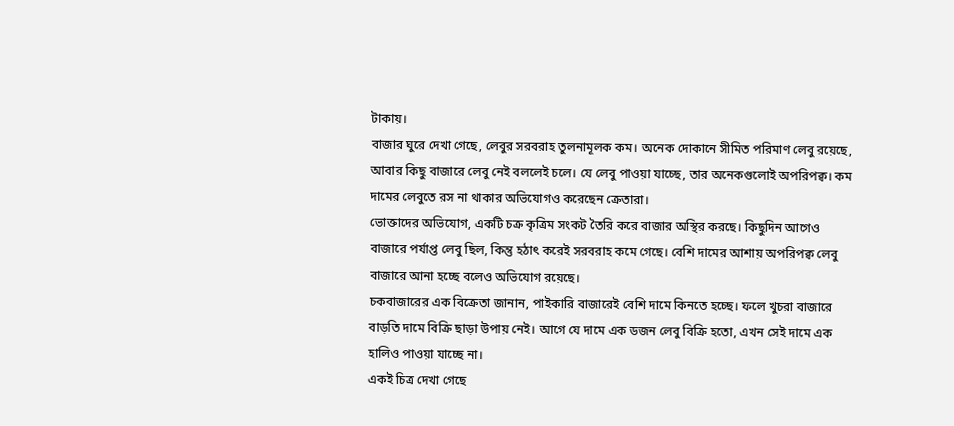টাকায়।
বাজার ঘুরে দেখা গেছে, লেবুর সরবরাহ তুলনামূলক কম। অনেক দোকানে সীমিত পরিমাণ লেবু রয়েছে, আবার কিছু বাজারে লেবু নেই বললেই চলে। যে লেবু পাওয়া যাচ্ছে, তার অনেকগুলোই অপরিপক্ব। কম দামের লেবুতে রস না থাকার অভিযোগও করেছেন ক্রেতারা।
ভোক্তাদের অভিযোগ, একটি চক্র কৃত্রিম সংকট তৈরি করে বাজার অস্থির করছে। কিছুদিন আগেও বাজারে পর্যাপ্ত লেবু ছিল, কিন্তু হঠাৎ করেই সরবরাহ কমে গেছে। বেশি দামের আশায় অপরিপক্ব লেবু বাজারে আনা হচ্ছে বলেও অভিযোগ রয়েছে।
চকবাজারের এক বিক্রেতা জানান, পাইকারি বাজারেই বেশি দামে কিনতে হচ্ছে। ফলে খুচরা বাজারে বাড়তি দামে বিক্রি ছাড়া উপায় নেই। আগে যে দামে এক ডজন লেবু বিক্রি হতো, এখন সেই দামে এক হালিও পাওয়া যাচ্ছে না।
একই চিত্র দেখা গেছে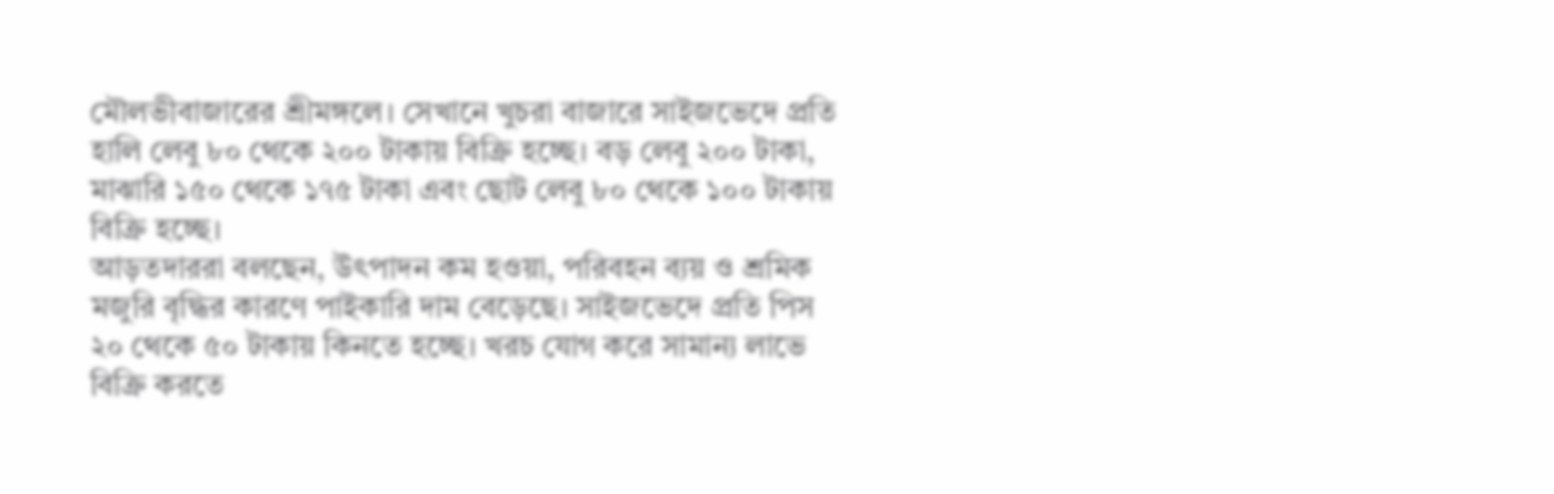মৌলভীবাজারের শ্রীমঙ্গলে। সেখানে খুচরা বাজারে সাইজভেদে প্রতি হালি লেবু ৮০ থেকে ২০০ টাকায় বিক্রি হচ্ছে। বড় লেবু ২০০ টাকা, মাঝারি ১৫০ থেকে ১৭৫ টাকা এবং ছোট লেবু ৮০ থেকে ১০০ টাকায় বিক্রি হচ্ছে।
আড়তদাররা বলছেন, উৎপাদন কম হওয়া, পরিবহন ব্যয় ও শ্রমিক মজুরি বৃদ্ধির কারণে পাইকারি দাম বেড়েছে। সাইজভেদে প্রতি পিস ২০ থেকে ৫০ টাকায় কিনতে হচ্ছে। খরচ যোগ করে সামান্য লাভে বিক্রি করতে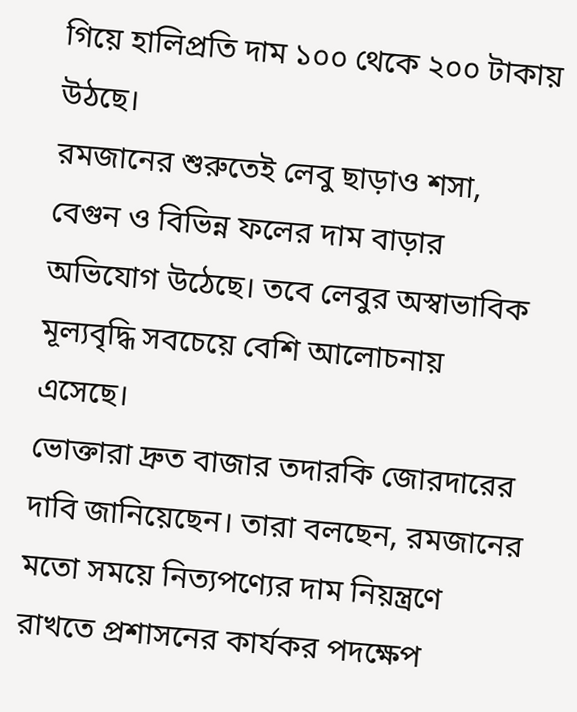গিয়ে হালিপ্রতি দাম ১০০ থেকে ২০০ টাকায় উঠছে।
রমজানের শুরুতেই লেবু ছাড়াও শসা, বেগুন ও বিভিন্ন ফলের দাম বাড়ার অভিযোগ উঠেছে। তবে লেবুর অস্বাভাবিক মূল্যবৃদ্ধি সবচেয়ে বেশি আলোচনায় এসেছে।
ভোক্তারা দ্রুত বাজার তদারকি জোরদারের দাবি জানিয়েছেন। তারা বলছেন, রমজানের মতো সময়ে নিত্যপণ্যের দাম নিয়ন্ত্রণে রাখতে প্রশাসনের কার্যকর পদক্ষেপ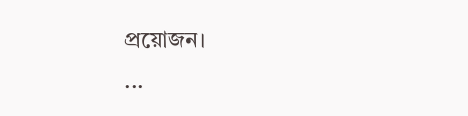প্রয়োজন।
...